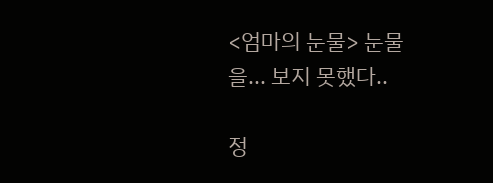<엄마의 눈물> 눈물을... 보지 못했다..

정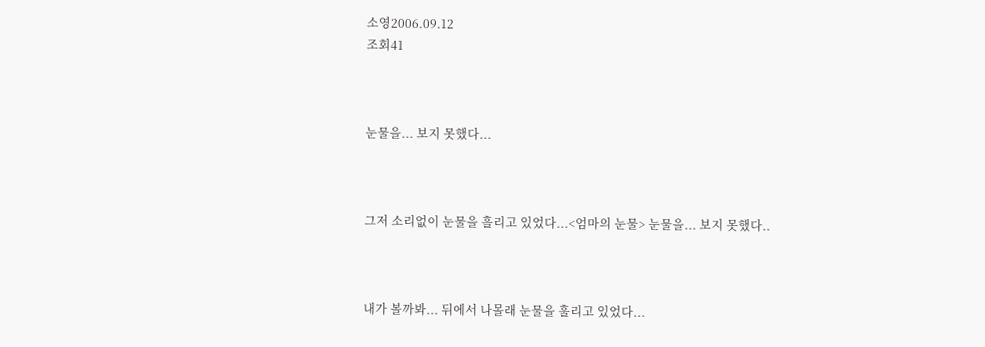소영2006.09.12
조회41



눈물을... 보지 못했다...



그저 소리없이 눈물을 흘리고 있었다...<엄마의 눈물> 눈물을... 보지 못했다..



내가 볼까봐... 뒤에서 나몰래 눈물을 훌리고 있었다...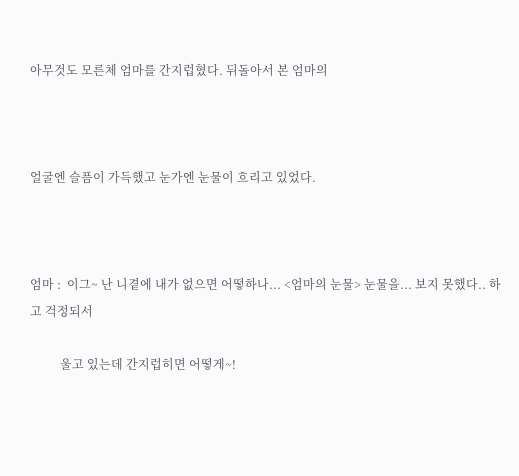아무것도 모른체 엄마를 간지럽혔다. 뒤돌아서 본 엄마의



얼굴엔 슬픔이 가득했고 눈가엔 눈물이 흐리고 있었다.



엄마 :  이그~ 난 니곁에 내가 없으면 어떻하나... <엄마의 눈물> 눈물을... 보지 못했다.. 하고 걱정되서

          울고 있는데 간지럽히면 어떻게~!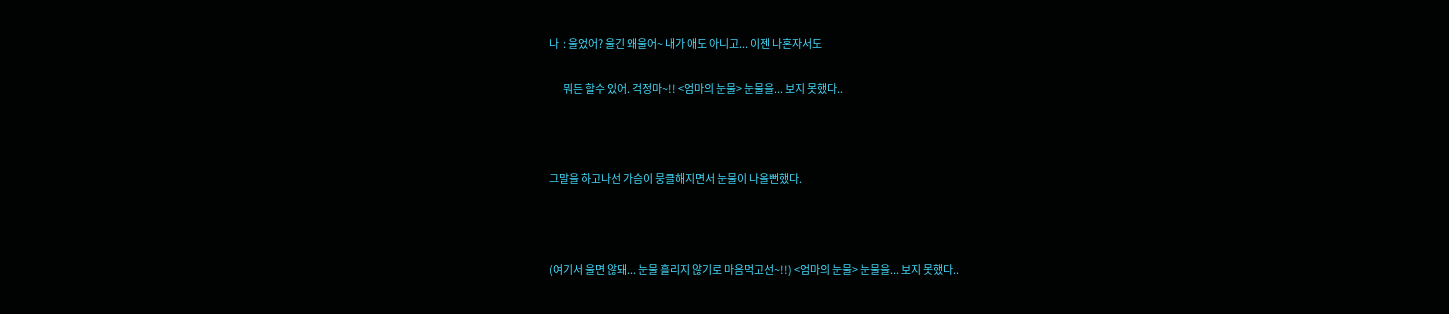나  : 울었어? 울긴 왜울어~ 내가 애도 아니고... 이젠 나혼자서도

       뭐든 할수 있어. 걱정마~!! <엄마의 눈물> 눈물을... 보지 못했다..



그말을 하고나선 가슴이 뭉클해지면서 눈물이 나올뻔했다.



(여기서 울면 않돼... 눈물 흘리지 않기로 마음먹고선~!!) <엄마의 눈물> 눈물을... 보지 못했다..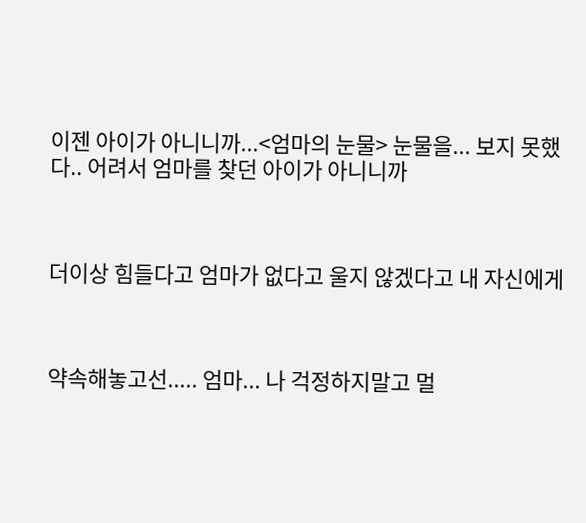이젠 아이가 아니니까...<엄마의 눈물> 눈물을... 보지 못했다.. 어려서 엄마를 찾던 아이가 아니니까



더이상 힘들다고 엄마가 없다고 울지 않겠다고 내 자신에게



약속해놓고선..... 엄마... 나 걱정하지말고 멀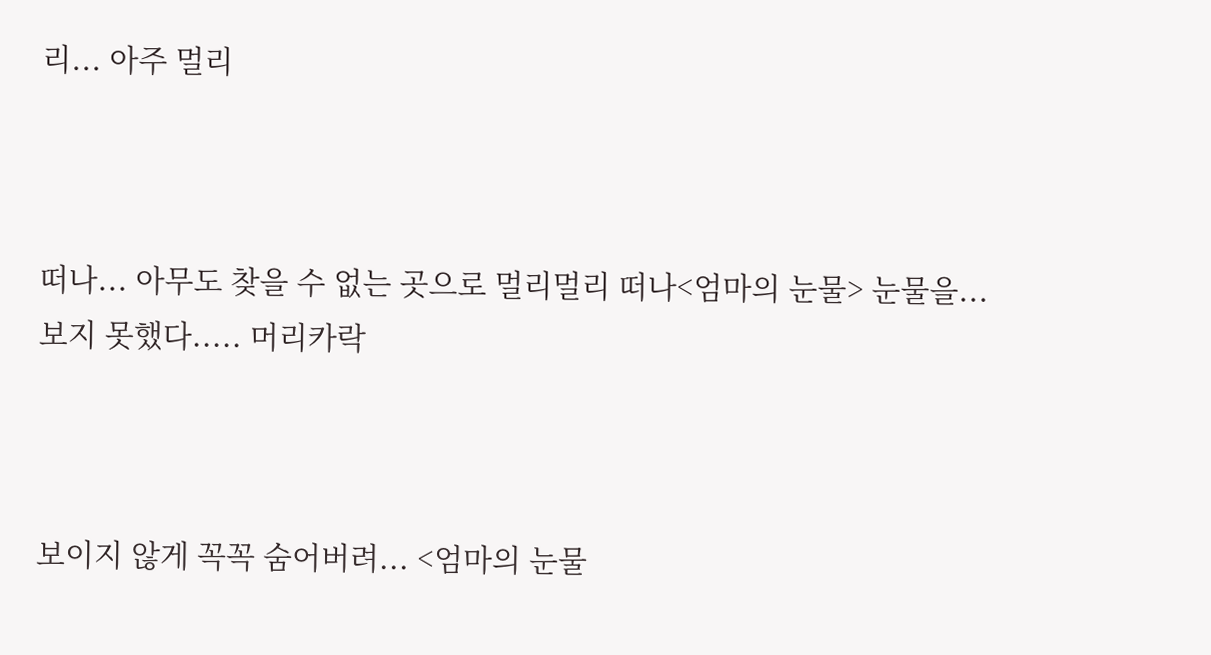리... 아주 멀리



떠나... 아무도 찾을 수 없는 곳으로 멀리멀리 떠나<엄마의 눈물> 눈물을... 보지 못했다..... 머리카락



보이지 않게 꼭꼭 숨어버려... <엄마의 눈물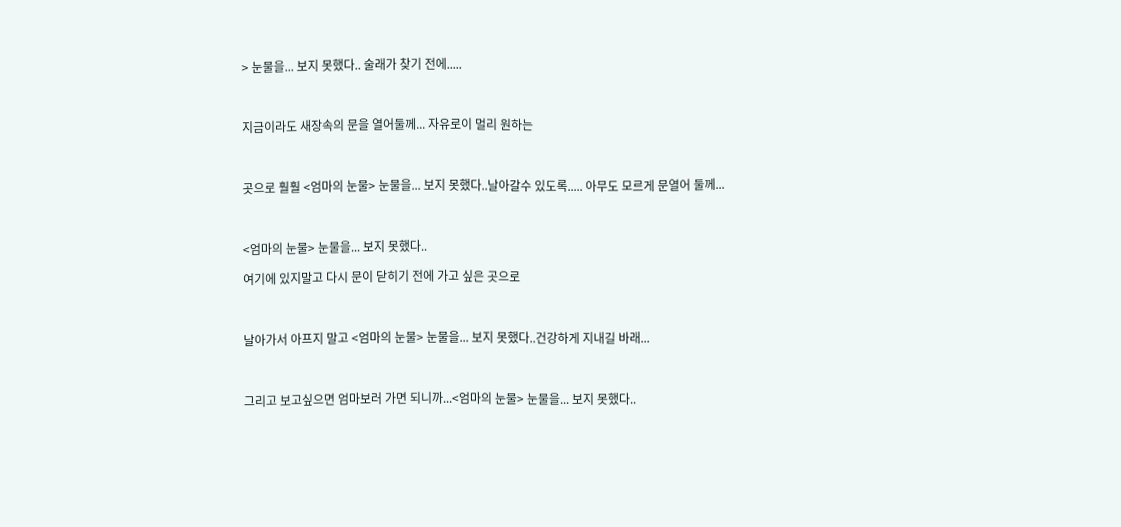> 눈물을... 보지 못했다.. 술래가 찾기 전에.....



지금이라도 새장속의 문을 열어둘께... 자유로이 멀리 원하는



곳으로 훨훨 <엄마의 눈물> 눈물을... 보지 못했다..날아갈수 있도록..... 아무도 모르게 문열어 둘께...



<엄마의 눈물> 눈물을... 보지 못했다..

여기에 있지말고 다시 문이 닫히기 전에 가고 싶은 곳으로



날아가서 아프지 말고 <엄마의 눈물> 눈물을... 보지 못했다..건강하게 지내길 바래...



그리고 보고싶으면 엄마보러 가면 되니까...<엄마의 눈물> 눈물을... 보지 못했다..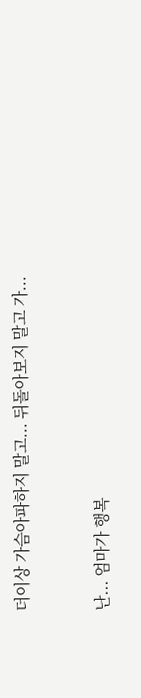더이상 가슴아파하지 말고... 뒤돌아보지 말고 가...



난... 엄마가 행복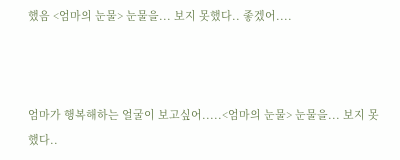했음 <엄마의 눈물> 눈물을... 보지 못했다.. 좋겠어....



엄마가 행복해하는 얼굴이 보고싶어.....<엄마의 눈물> 눈물을... 보지 못했다..